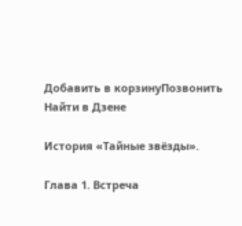Добавить в корзинуПозвонить
Найти в Дзене

История «Тайные звёзды».

Глава 1. Встреча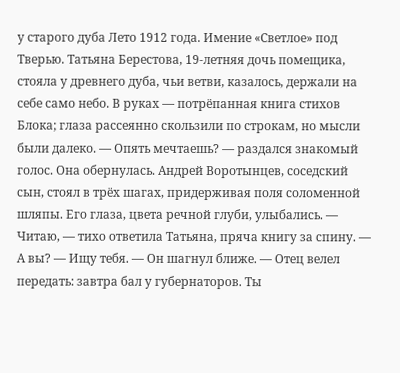у старого дуба Лето 1912 года. Имение «Светлое» под Тверью. Татьяна Берестова, 19‑летняя дочь помещика, стояла у древнего дуба, чьи ветви, казалось, держали на себе само небо. В руках — потрёпанная книга стихов Блока; глаза рассеянно скользили по строкам, но мысли были далеко. — Опять мечтаешь? — раздался знакомый голос. Она обернулась. Андрей Воротынцев, соседский сын, стоял в трёх шагах, придерживая поля соломенной шляпы. Его глаза, цвета речной глуби, улыбались. — Читаю, — тихо ответила Татьяна, пряча книгу за спину. — А вы? — Ищу тебя. — Он шагнул ближе. — Отец велел передать: завтра бал у губернаторов. Ты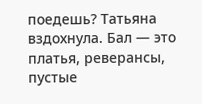поедешь? Татьяна вздохнула. Бал — это платья, реверансы, пустые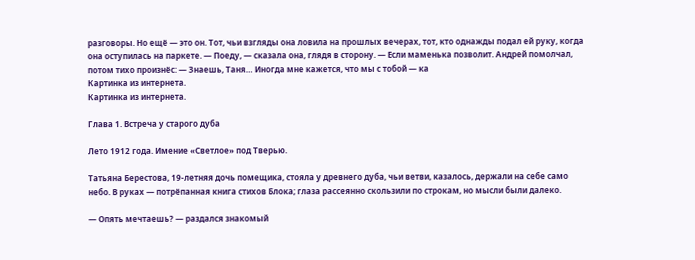разговоры. Но ещё — это он. Тот, чьи взгляды она ловила на прошлых вечерах, тот, кто однажды подал ей руку, когда она оступилась на паркете. — Поеду, — сказала она, глядя в сторону. — Если маменька позволит. Андрей помолчал, потом тихо произнёс: — Знаешь, Таня… Иногда мне кажется, что мы с тобой — ка
Картинка из интернета.
Картинка из интернета.

Глава 1. Встреча у старого дуба

Лето 1912 года. Имение «Светлое» под Тверью.

Татьяна Берестова, 19‑летняя дочь помещика, стояла у древнего дуба, чьи ветви, казалось, держали на себе само небо. В руках — потрёпанная книга стихов Блока; глаза рассеянно скользили по строкам, но мысли были далеко.

— Опять мечтаешь? — раздался знакомый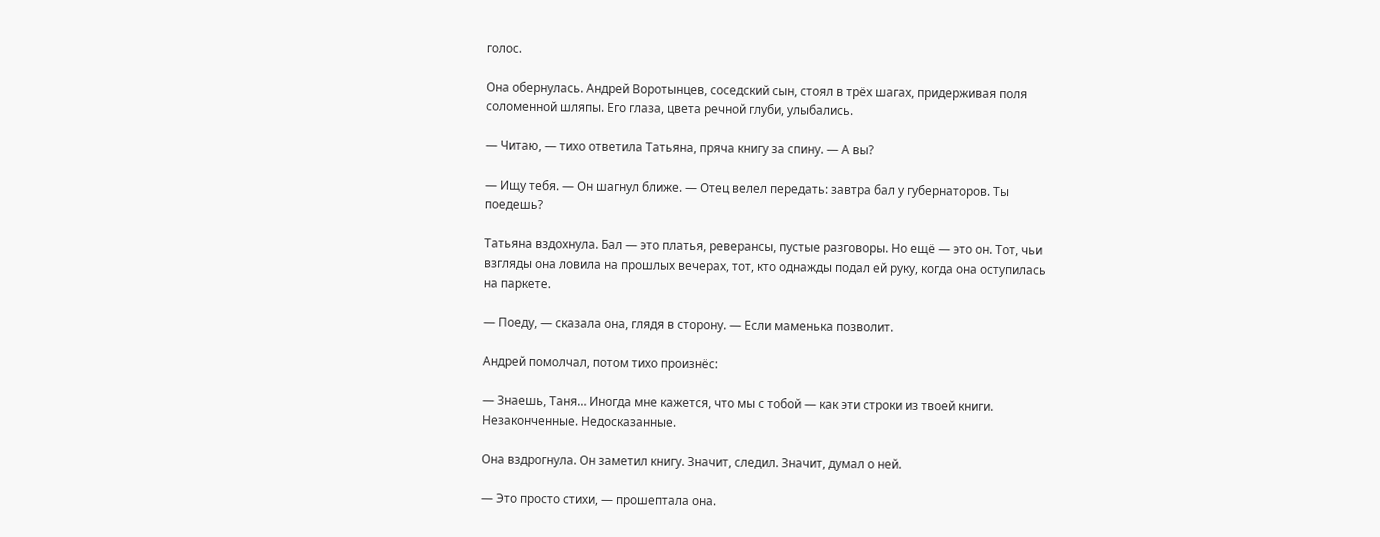голос.

Она обернулась. Андрей Воротынцев, соседский сын, стоял в трёх шагах, придерживая поля соломенной шляпы. Его глаза, цвета речной глуби, улыбались.

— Читаю, — тихо ответила Татьяна, пряча книгу за спину. — А вы?

— Ищу тебя. — Он шагнул ближе. — Отец велел передать: завтра бал у губернаторов. Ты поедешь?

Татьяна вздохнула. Бал — это платья, реверансы, пустые разговоры. Но ещё — это он. Тот, чьи взгляды она ловила на прошлых вечерах, тот, кто однажды подал ей руку, когда она оступилась на паркете.

— Поеду, — сказала она, глядя в сторону. — Если маменька позволит.

Андрей помолчал, потом тихо произнёс:

— Знаешь, Таня… Иногда мне кажется, что мы с тобой — как эти строки из твоей книги. Незаконченные. Недосказанные.

Она вздрогнула. Он заметил книгу. Значит, следил. Значит, думал о ней.

— Это просто стихи, — прошептала она.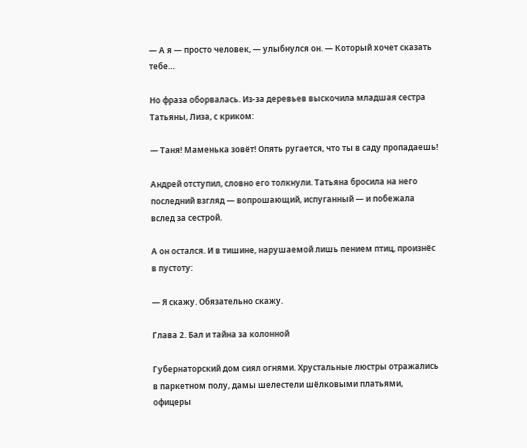— А я — просто человек, — улыбнулся он. — Который хочет сказать тебе…

Но фраза оборвалась. Из‑за деревьев выскочила младшая сестра Татьяны, Лиза, с криком:

— Таня! Маменька зовёт! Опять ругается, что ты в саду пропадаешь!

Андрей отступил, словно его толкнули. Татьяна бросила на него последний взгляд — вопрошающий, испуганный — и побежала вслед за сестрой.

А он остался. И в тишине, нарушаемой лишь пением птиц, произнёс в пустоту:

— Я скажу. Обязательно скажу.

Глава 2. Бал и тайна за колонной

Губернаторский дом сиял огнями. Хрустальные люстры отражались в паркетном полу, дамы шелестели шёлковыми платьями, офицеры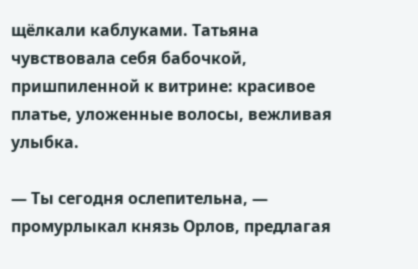щёлкали каблуками. Татьяна чувствовала себя бабочкой, пришпиленной к витрине: красивое платье, уложенные волосы, вежливая улыбка.

— Ты сегодня ослепительна, — промурлыкал князь Орлов, предлагая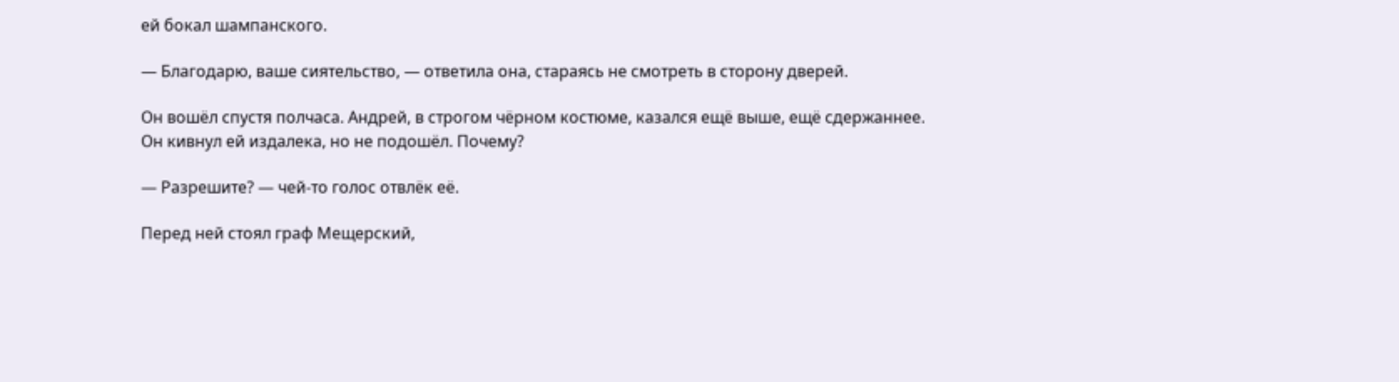ей бокал шампанского.

— Благодарю, ваше сиятельство, — ответила она, стараясь не смотреть в сторону дверей.

Он вошёл спустя полчаса. Андрей, в строгом чёрном костюме, казался ещё выше, ещё сдержаннее. Он кивнул ей издалека, но не подошёл. Почему?

— Разрешите? — чей‑то голос отвлёк её.

Перед ней стоял граф Мещерский,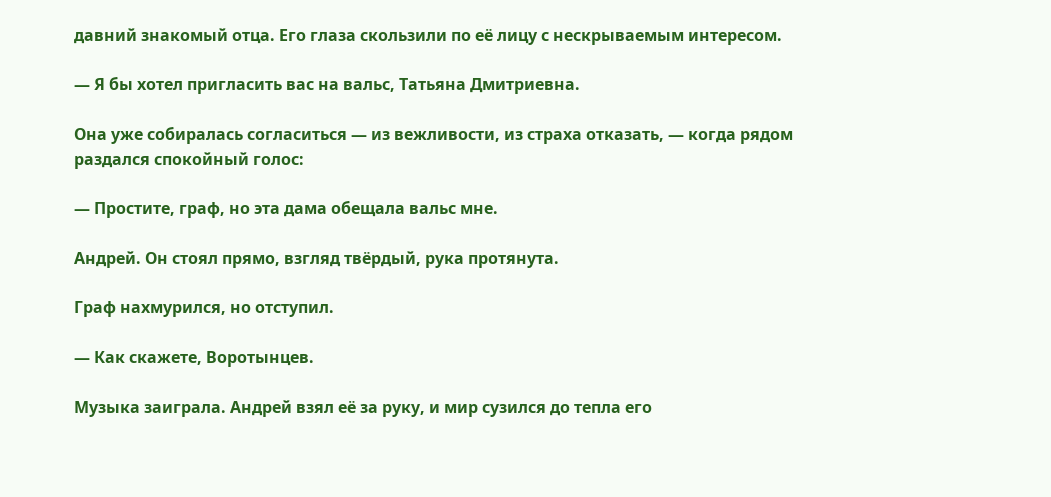давний знакомый отца. Его глаза скользили по её лицу с нескрываемым интересом.

— Я бы хотел пригласить вас на вальс, Татьяна Дмитриевна.

Она уже собиралась согласиться — из вежливости, из страха отказать, — когда рядом раздался спокойный голос:

— Простите, граф, но эта дама обещала вальс мне.

Андрей. Он стоял прямо, взгляд твёрдый, рука протянута.

Граф нахмурился, но отступил.

— Как скажете, Воротынцев.

Музыка заиграла. Андрей взял её за руку, и мир сузился до тепла его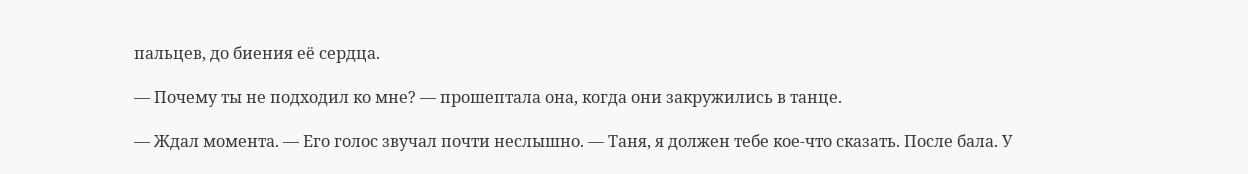пальцев, до биения её сердца.

— Почему ты не подходил ко мне? — прошептала она, когда они закружились в танце.

— Ждал момента. — Его голос звучал почти неслышно. — Таня, я должен тебе кое‑что сказать. После бала. У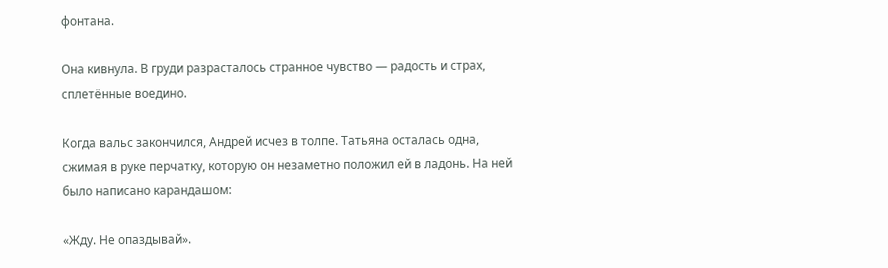фонтана.

Она кивнула. В груди разрасталось странное чувство — радость и страх, сплетённые воедино.

Когда вальс закончился, Андрей исчез в толпе. Татьяна осталась одна, сжимая в руке перчатку, которую он незаметно положил ей в ладонь. На ней было написано карандашом:

«Жду. Не опаздывай».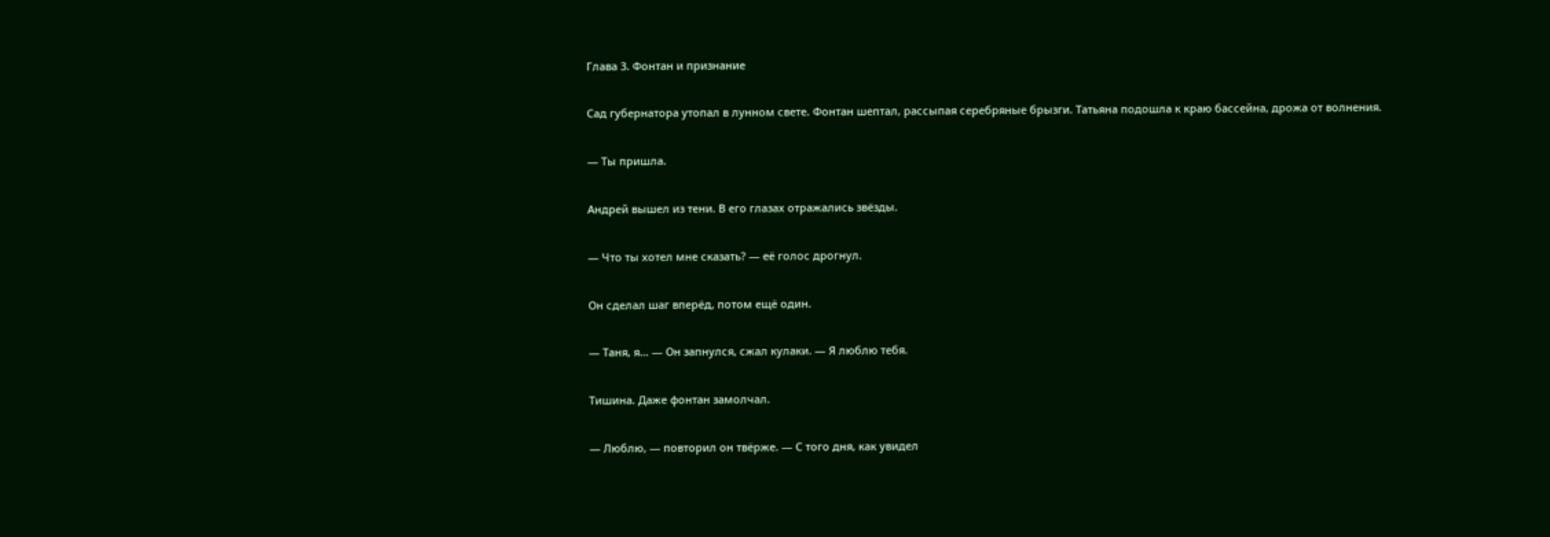Глава 3. Фонтан и признание

Сад губернатора утопал в лунном свете. Фонтан шептал, рассыпая серебряные брызги. Татьяна подошла к краю бассейна, дрожа от волнения.

— Ты пришла.

Андрей вышел из тени. В его глазах отражались звёзды.

— Что ты хотел мне сказать? — её голос дрогнул.

Он сделал шаг вперёд, потом ещё один.

— Таня, я… — Он запнулся, сжал кулаки. — Я люблю тебя.

Тишина. Даже фонтан замолчал.

— Люблю, — повторил он твёрже. — С того дня, как увидел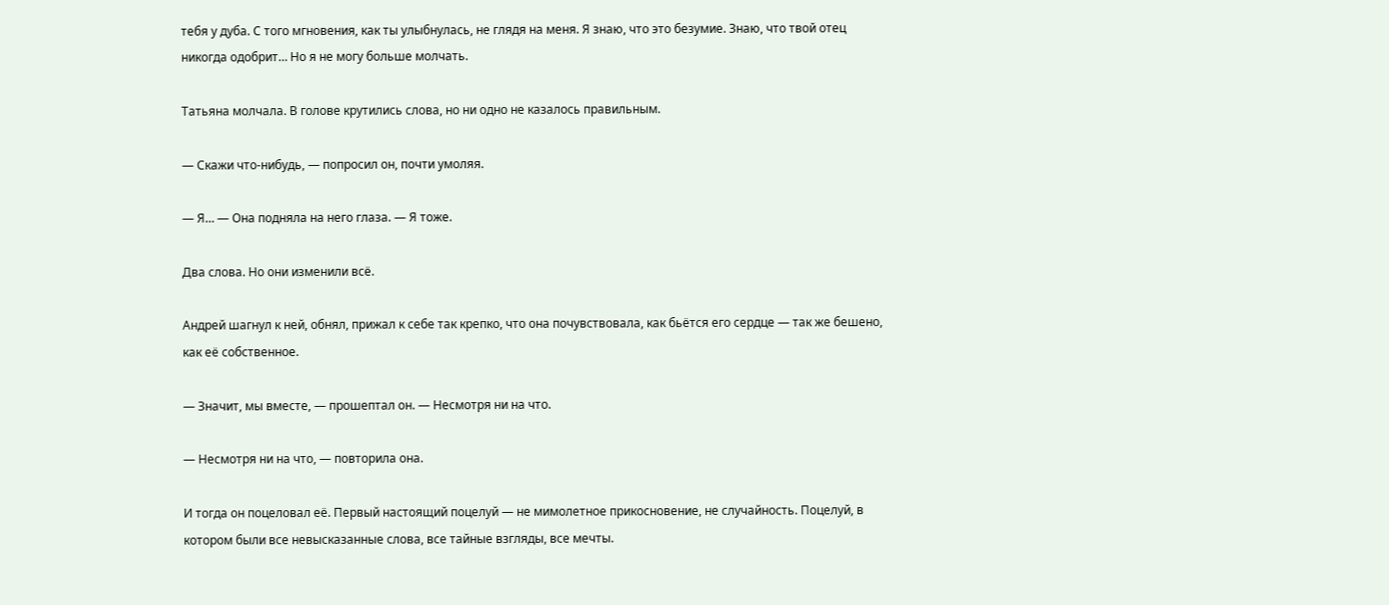тебя у дуба. С того мгновения, как ты улыбнулась, не глядя на меня. Я знаю, что это безумие. Знаю, что твой отец никогда одобрит… Но я не могу больше молчать.

Татьяна молчала. В голове крутились слова, но ни одно не казалось правильным.

— Скажи что‑нибудь, — попросил он, почти умоляя.

— Я… — Она подняла на него глаза. — Я тоже.

Два слова. Но они изменили всё.

Андрей шагнул к ней, обнял, прижал к себе так крепко, что она почувствовала, как бьётся его сердце — так же бешено, как её собственное.

— Значит, мы вместе, — прошептал он. — Несмотря ни на что.

— Несмотря ни на что, — повторила она.

И тогда он поцеловал её. Первый настоящий поцелуй — не мимолетное прикосновение, не случайность. Поцелуй, в котором были все невысказанные слова, все тайные взгляды, все мечты.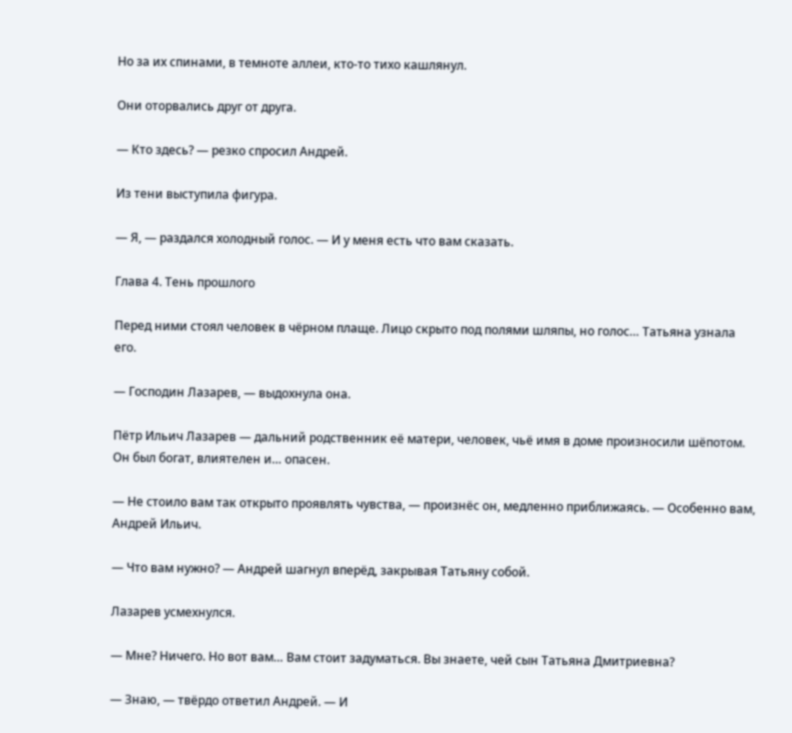Но за их спинами, в темноте аллеи, кто‑то тихо кашлянул.

Они оторвались друг от друга.

— Кто здесь? — резко спросил Андрей.

Из тени выступила фигура.

— Я, — раздался холодный голос. — И у меня есть что вам сказать.

Глава 4. Тень прошлого

Перед ними стоял человек в чёрном плаще. Лицо скрыто под полями шляпы, но голос… Татьяна узнала его.

— Господин Лазарев, — выдохнула она.

Пётр Ильич Лазарев — дальний родственник её матери, человек, чьё имя в доме произносили шёпотом. Он был богат, влиятелен и… опасен.

— Не стоило вам так открыто проявлять чувства, — произнёс он, медленно приближаясь. — Особенно вам, Андрей Ильич.

— Что вам нужно? — Андрей шагнул вперёд, закрывая Татьяну собой.

Лазарев усмехнулся.

— Мне? Ничего. Но вот вам… Вам стоит задуматься. Вы знаете, чей сын Татьяна Дмитриевна?

— Знаю, — твёрдо ответил Андрей. — И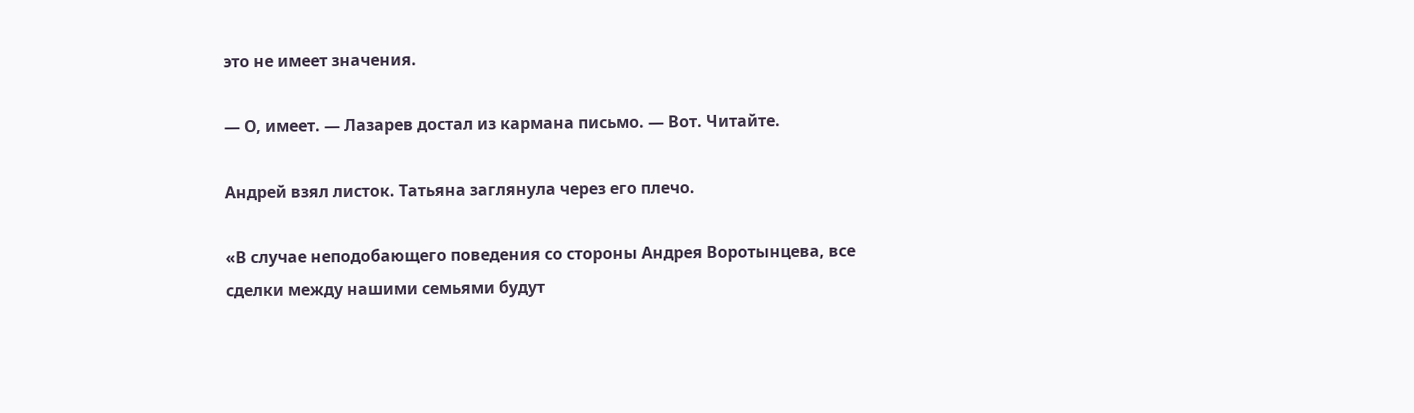это не имеет значения.

— О, имеет. — Лазарев достал из кармана письмо. — Вот. Читайте.

Андрей взял листок. Татьяна заглянула через его плечо.

«В случае неподобающего поведения со стороны Андрея Воротынцева, все сделки между нашими семьями будут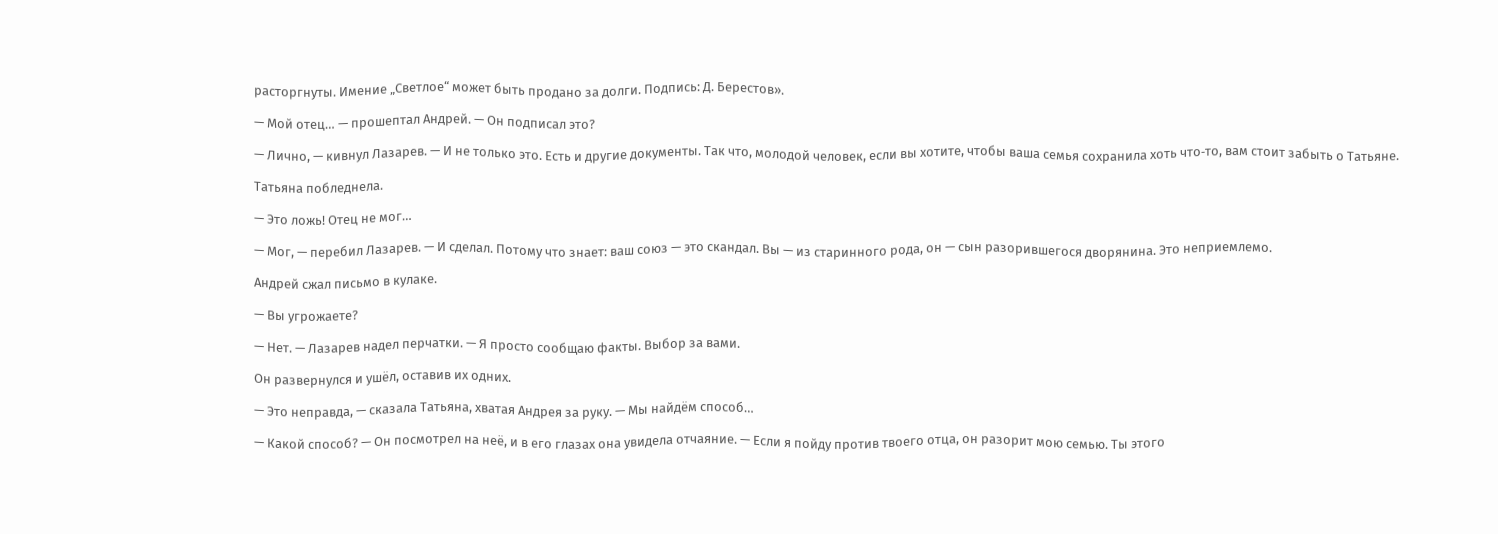расторгнуты. Имение „Светлое“ может быть продано за долги. Подпись: Д. Берестов».

— Мой отец… — прошептал Андрей. — Он подписал это?

— Лично, — кивнул Лазарев. — И не только это. Есть и другие документы. Так что, молодой человек, если вы хотите, чтобы ваша семья сохранила хоть что‑то, вам стоит забыть о Татьяне.

Татьяна побледнела.

— Это ложь! Отец не мог…

— Мог, — перебил Лазарев. — И сделал. Потому что знает: ваш союз — это скандал. Вы — из старинного рода, он — сын разорившегося дворянина. Это неприемлемо.

Андрей сжал письмо в кулаке.

— Вы угрожаете?

— Нет. — Лазарев надел перчатки. — Я просто сообщаю факты. Выбор за вами.

Он развернулся и ушёл, оставив их одних.

— Это неправда, — сказала Татьяна, хватая Андрея за руку. — Мы найдём способ…

— Какой способ? — Он посмотрел на неё, и в его глазах она увидела отчаяние. — Если я пойду против твоего отца, он разорит мою семью. Ты этого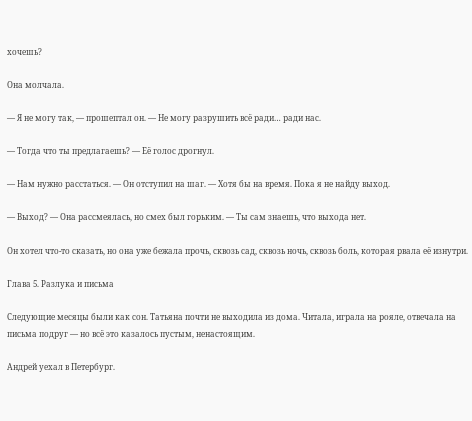хочешь?

Она молчала.

— Я не могу так, — прошептал он. — Не могу разрушить всё ради… ради нас.

— Тогда что ты предлагаешь? — Её голос дрогнул.

— Нам нужно расстаться. — Он отступил на шаг. — Хотя бы на время. Пока я не найду выход.

— Выход? — Она рассмеялась, но смех был горьким. — Ты сам знаешь, что выхода нет.

Он хотел что‑то сказать, но она уже бежала прочь, сквозь сад, сквозь ночь, сквозь боль, которая рвала её изнутри.

Глава 5. Разлука и письма

Следующие месяцы были как сон. Татьяна почти не выходила из дома. Читала, играла на рояле, отвечала на письма подруг — но всё это казалось пустым, ненастоящим.

Андрей уехал в Петербург.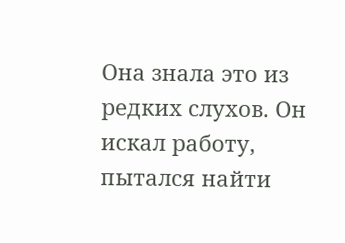Она знала это из редких слухов. Он искал работу, пытался найти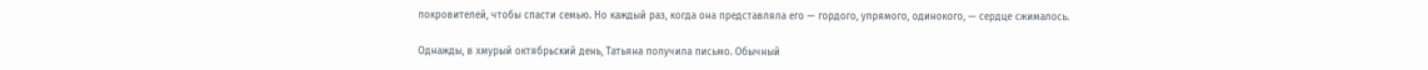покровителей, чтобы спасти семью. Но каждый раз, когда она представляла его — гордого, упрямого, одинокого, — сердце сжималось.

Однажды, в хмурый октябрьский день, Татьяна получила письмо. Обычный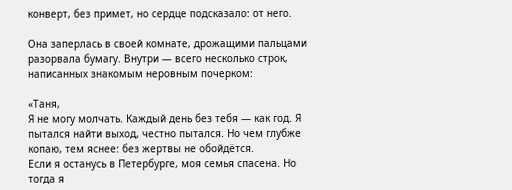конверт, без примет, но сердце подсказало: от него.

Она заперлась в своей комнате, дрожащими пальцами разорвала бумагу. Внутри — всего несколько строк, написанных знакомым неровным почерком:

«Таня,
Я не могу молчать. Каждый день без тебя — как год. Я пытался найти выход, честно пытался. Но чем глубже копаю, тем яснее: без жертвы не обойдётся.
Если я останусь в Петербурге, моя семья спасена. Но тогда я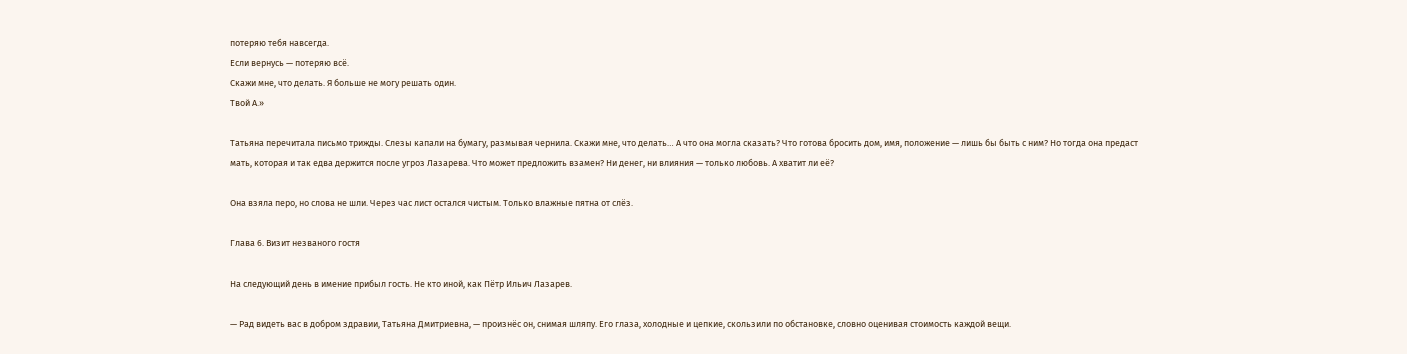потеряю тебя навсегда.
Если вернусь — потеряю всё.
Скажи мне, что делать. Я больше не могу решать один.
Твой А.»

Татьяна перечитала письмо трижды. Слезы капали на бумагу, размывая чернила. Скажи мне, что делать… А что она могла сказать? Что готова бросить дом, имя, положение — лишь бы быть с ним? Но тогда она предаст мать, которая и так едва держится после угроз Лазарева. Что может предложить взамен? Ни денег, ни влияния — только любовь. А хватит ли её?

Она взяла перо, но слова не шли. Через час лист остался чистым. Только влажные пятна от слёз.

Глава 6. Визит незваного гостя

На следующий день в имение прибыл гость. Не кто иной, как Пётр Ильич Лазарев.

— Рад видеть вас в добром здравии, Татьяна Дмитриевна, — произнёс он, снимая шляпу. Его глаза, холодные и цепкие, скользили по обстановке, словно оценивая стоимость каждой вещи.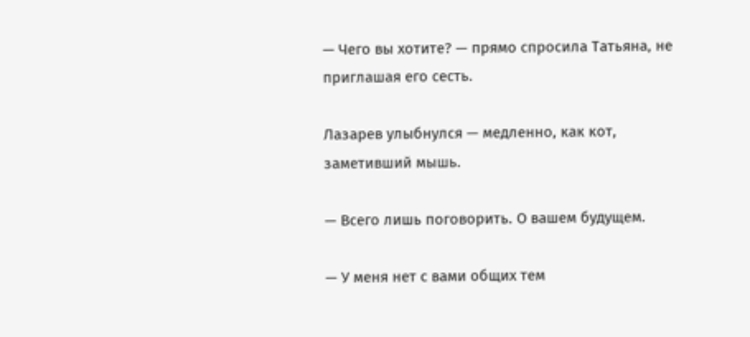— Чего вы хотите? — прямо спросила Татьяна, не приглашая его сесть.

Лазарев улыбнулся — медленно, как кот, заметивший мышь.

— Всего лишь поговорить. О вашем будущем.

— У меня нет с вами общих тем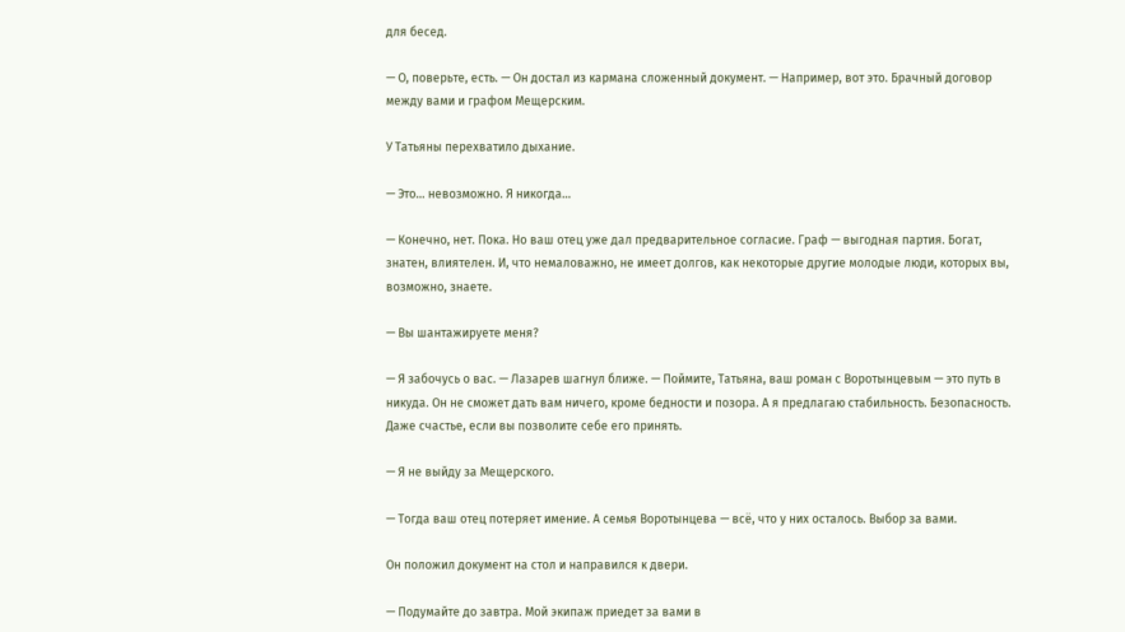для бесед.

— О, поверьте, есть. — Он достал из кармана сложенный документ. — Например, вот это. Брачный договор между вами и графом Мещерским.

У Татьяны перехватило дыхание.

— Это… невозможно. Я никогда…

— Конечно, нет. Пока. Но ваш отец уже дал предварительное согласие. Граф — выгодная партия. Богат, знатен, влиятелен. И, что немаловажно, не имеет долгов, как некоторые другие молодые люди, которых вы, возможно, знаете.

— Вы шантажируете меня?

— Я забочусь о вас. — Лазарев шагнул ближе. — Поймите, Татьяна, ваш роман с Воротынцевым — это путь в никуда. Он не сможет дать вам ничего, кроме бедности и позора. А я предлагаю стабильность. Безопасность. Даже счастье, если вы позволите себе его принять.

— Я не выйду за Мещерского.

— Тогда ваш отец потеряет имение. А семья Воротынцева — всё, что у них осталось. Выбор за вами.

Он положил документ на стол и направился к двери.

— Подумайте до завтра. Мой экипаж приедет за вами в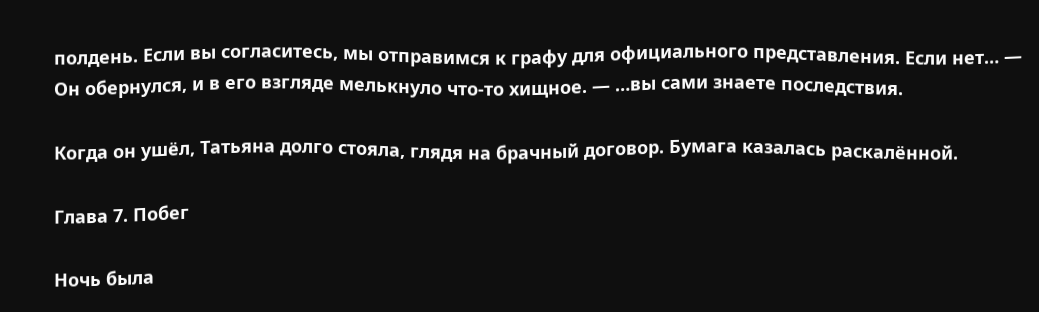полдень. Если вы согласитесь, мы отправимся к графу для официального представления. Если нет… — Он обернулся, и в его взгляде мелькнуло что‑то хищное. — …вы сами знаете последствия.

Когда он ушёл, Татьяна долго стояла, глядя на брачный договор. Бумага казалась раскалённой.

Глава 7. Побег

Ночь была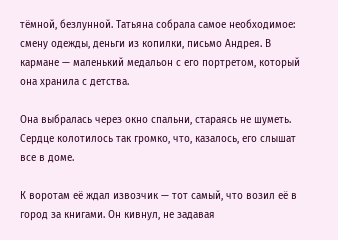тёмной, безлунной. Татьяна собрала самое необходимое: смену одежды, деньги из копилки, письмо Андрея. В кармане — маленький медальон с его портретом, который она хранила с детства.

Она выбралась через окно спальни, стараясь не шуметь. Сердце колотилось так громко, что, казалось, его слышат все в доме.

К воротам её ждал извозчик — тот самый, что возил её в город за книгами. Он кивнул, не задавая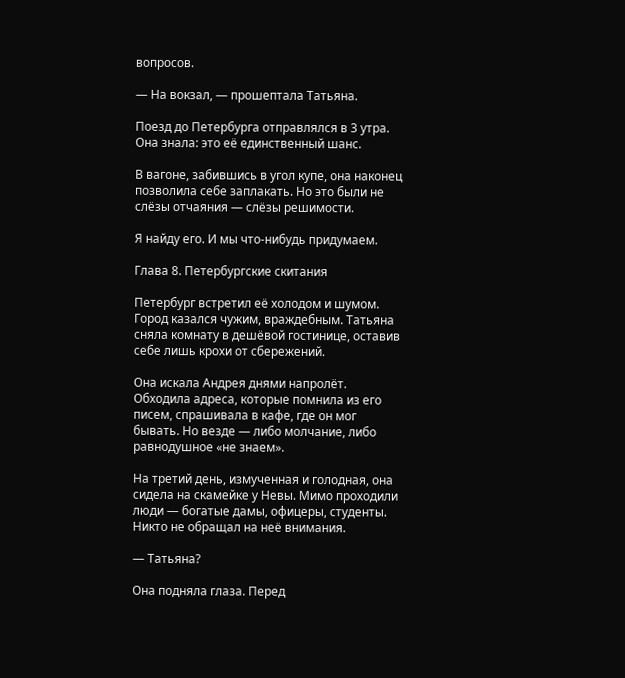вопросов.

— На вокзал, — прошептала Татьяна.

Поезд до Петербурга отправлялся в 3 утра. Она знала: это её единственный шанс.

В вагоне, забившись в угол купе, она наконец позволила себе заплакать. Но это были не слёзы отчаяния — слёзы решимости.

Я найду его. И мы что‑нибудь придумаем.

Глава 8. Петербургские скитания

Петербург встретил её холодом и шумом. Город казался чужим, враждебным. Татьяна сняла комнату в дешёвой гостинице, оставив себе лишь крохи от сбережений.

Она искала Андрея днями напролёт. Обходила адреса, которые помнила из его писем, спрашивала в кафе, где он мог бывать. Но везде — либо молчание, либо равнодушное «не знаем».

На третий день, измученная и голодная, она сидела на скамейке у Невы. Мимо проходили люди — богатые дамы, офицеры, студенты. Никто не обращал на неё внимания.

— Татьяна?

Она подняла глаза. Перед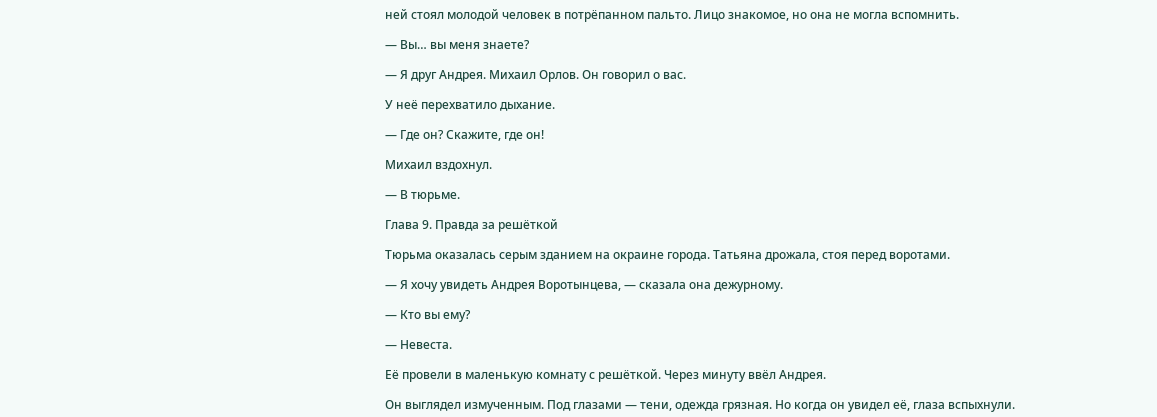ней стоял молодой человек в потрёпанном пальто. Лицо знакомое, но она не могла вспомнить.

— Вы… вы меня знаете?

— Я друг Андрея. Михаил Орлов. Он говорил о вас.

У неё перехватило дыхание.

— Где он? Скажите, где он!

Михаил вздохнул.

— В тюрьме.

Глава 9. Правда за решёткой

Тюрьма оказалась серым зданием на окраине города. Татьяна дрожала, стоя перед воротами.

— Я хочу увидеть Андрея Воротынцева, — сказала она дежурному.

— Кто вы ему?

— Невеста.

Её провели в маленькую комнату с решёткой. Через минуту ввёл Андрея.

Он выглядел измученным. Под глазами — тени, одежда грязная. Но когда он увидел её, глаза вспыхнули.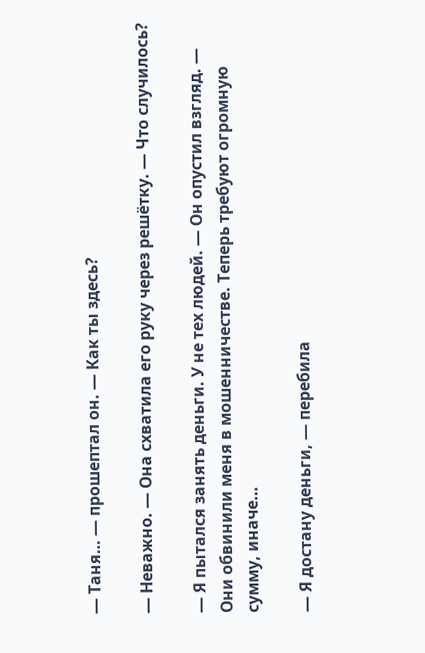— Таня… — прошептал он. — Как ты здесь?

— Неважно. — Она схватила его руку через решётку. — Что случилось?

— Я пытался занять деньги. У не тех людей. — Он опустил взгляд. — Они обвинили меня в мошенничестве. Теперь требуют огромную сумму, иначе…

— Я достану деньги, — перебила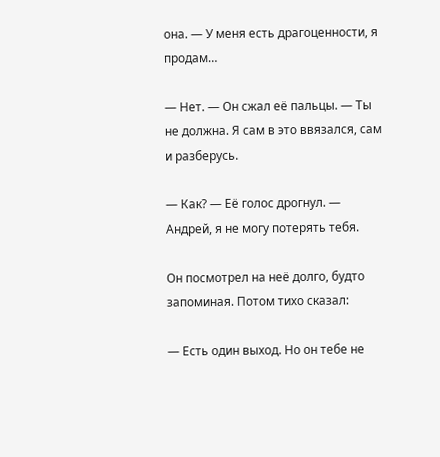она. — У меня есть драгоценности, я продам…

— Нет. — Он сжал её пальцы. — Ты не должна. Я сам в это ввязался, сам и разберусь.

— Как? — Её голос дрогнул. — Андрей, я не могу потерять тебя.

Он посмотрел на неё долго, будто запоминая. Потом тихо сказал:

— Есть один выход. Но он тебе не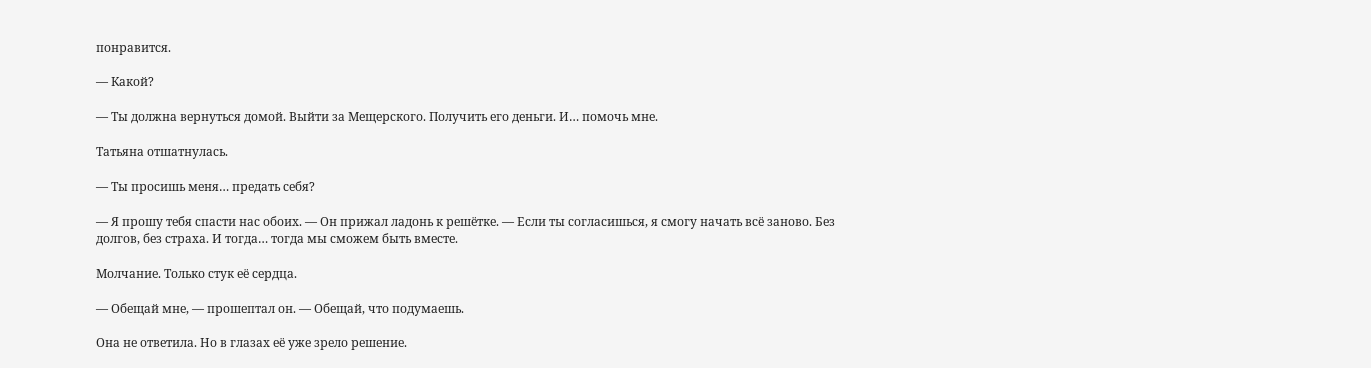понравится.

— Какой?

— Ты должна вернуться домой. Выйти за Мещерского. Получить его деньги. И… помочь мне.

Татьяна отшатнулась.

— Ты просишь меня… предать себя?

— Я прошу тебя спасти нас обоих. — Он прижал ладонь к решётке. — Если ты согласишься, я смогу начать всё заново. Без долгов, без страха. И тогда… тогда мы сможем быть вместе.

Молчание. Только стук её сердца.

— Обещай мне, — прошептал он. — Обещай, что подумаешь.

Она не ответила. Но в глазах её уже зрело решение.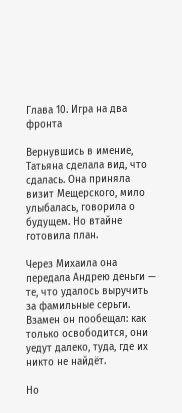Глава 10. Игра на два фронта

Вернувшись в имение, Татьяна сделала вид, что сдалась. Она приняла визит Мещерского, мило улыбалась, говорила о будущем. Но втайне готовила план.

Через Михаила она передала Андрею деньги — те, что удалось выручить за фамильные серьги. Взамен он пообещал: как только освободится, они уедут далеко, туда, где их никто не найдёт.

Но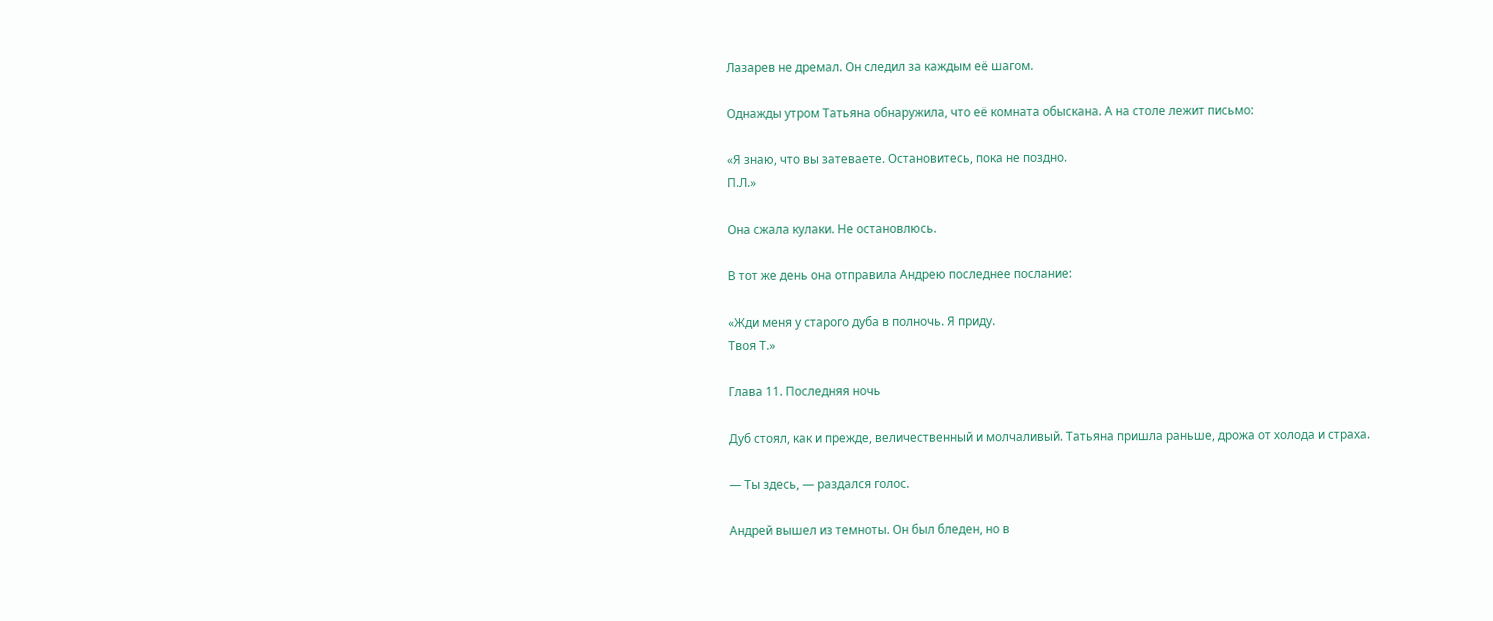Лазарев не дремал. Он следил за каждым её шагом.

Однажды утром Татьяна обнаружила, что её комната обыскана. А на столе лежит письмо:

«Я знаю, что вы затеваете. Остановитесь, пока не поздно.
П.Л.»

Она сжала кулаки. Не остановлюсь.

В тот же день она отправила Андрею последнее послание:

«Жди меня у старого дуба в полночь. Я приду.
Твоя Т.»

Глава 11. Последняя ночь

Дуб стоял, как и прежде, величественный и молчаливый. Татьяна пришла раньше, дрожа от холода и страха.

— Ты здесь, — раздался голос.

Андрей вышел из темноты. Он был бледен, но в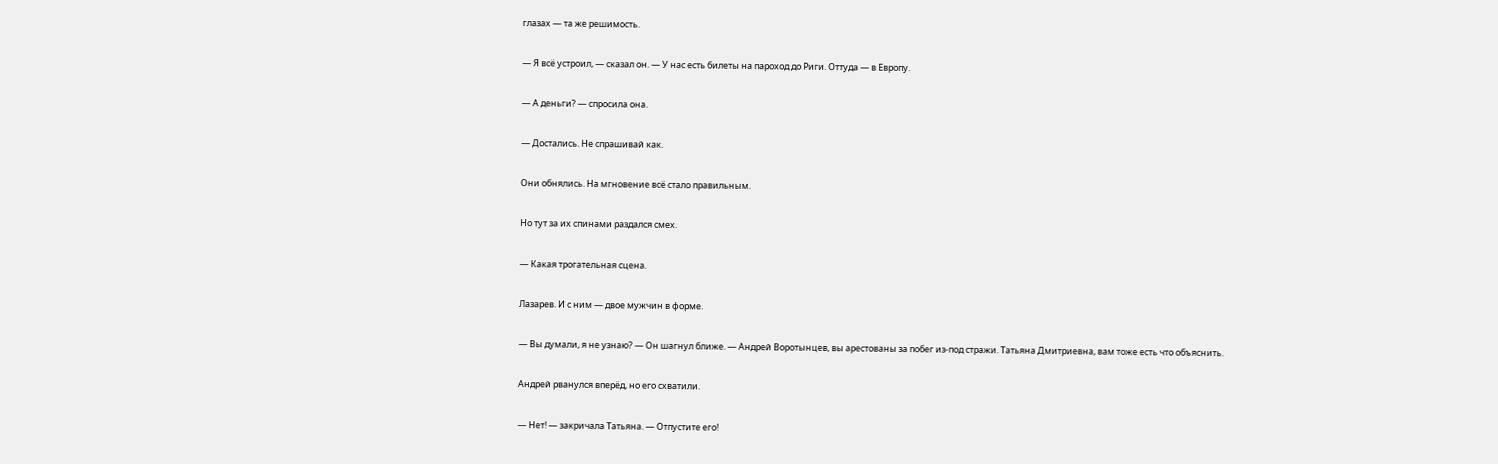глазах — та же решимость.

— Я всё устроил, — сказал он. — У нас есть билеты на пароход до Риги. Оттуда — в Европу.

— А деньги? — спросила она.

— Достались. Не спрашивай как.

Они обнялись. На мгновение всё стало правильным.

Но тут за их спинами раздался смех.

— Какая трогательная сцена.

Лазарев. И с ним — двое мужчин в форме.

— Вы думали, я не узнаю? — Он шагнул ближе. — Андрей Воротынцев, вы арестованы за побег из‑под стражи. Татьяна Дмитриевна, вам тоже есть что объяснить.

Андрей рванулся вперёд, но его схватили.

— Нет! — закричала Татьяна. — Отпустите его!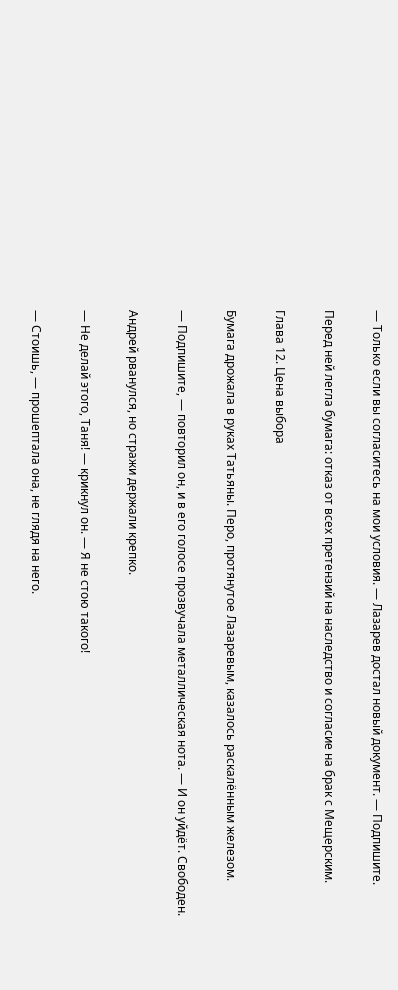— Только если вы согласитесь на мои условия. — Лазарев достал новый документ. — Подпишите.

Перед ней легла бумага: отказ от всех претензий на наследство и согласие на брак с Мещерским.

Глава 12. Цена выбора

Бумага дрожала в руках Татьяны. Перо, протянутое Лазаревым, казалось раскалённым железом.

— Подпишите, — повторил он, и в его голосе прозвучала металлическая нота. — И он уйдёт. Свободен.

Андрей рванулся, но стражи держали крепко.

— Не делай этого, Таня! — крикнул он. — Я не стою такого!

— Стоишь, — прошептала она, не глядя на него.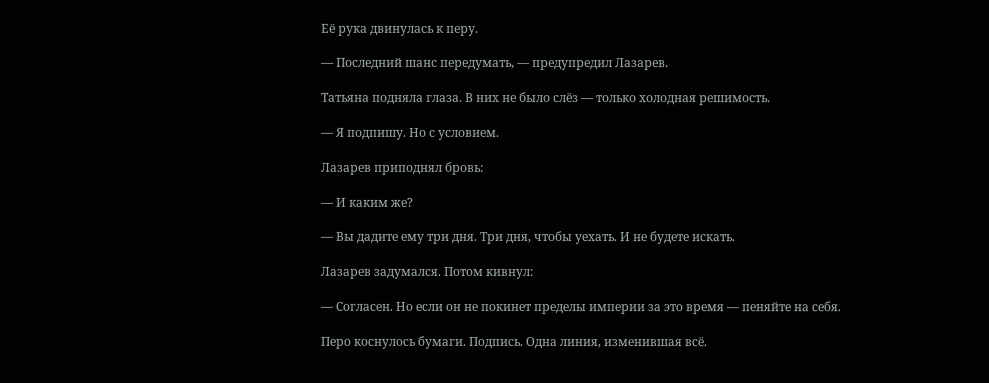Её рука двинулась к перу.

— Последний шанс передумать, — предупредил Лазарев.

Татьяна подняла глаза. В них не было слёз — только холодная решимость.

— Я подпишу. Но с условием.

Лазарев приподнял бровь:

— И каким же?

— Вы дадите ему три дня. Три дня, чтобы уехать. И не будете искать.

Лазарев задумался. Потом кивнул:

— Согласен. Но если он не покинет пределы империи за это время — пеняйте на себя.

Перо коснулось бумаги. Подпись. Одна линия, изменившая всё.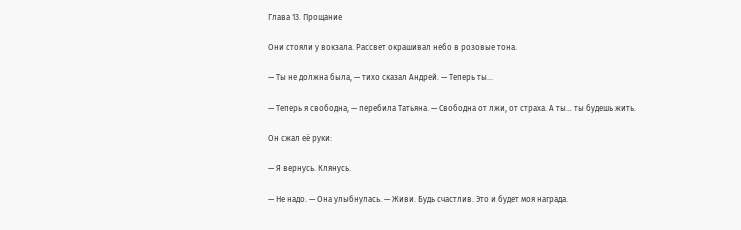Глава 13. Прощание

Они стояли у вокзала. Рассвет окрашивал небо в розовые тона.

— Ты не должна была, — тихо сказал Андрей. — Теперь ты…

— Теперь я свободна, — перебила Татьяна. — Свободна от лжи, от страха. А ты… ты будешь жить.

Он сжал её руки:

— Я вернусь. Клянусь.

— Не надо. — Она улыбнулась. — Живи. Будь счастлив. Это и будет моя награда.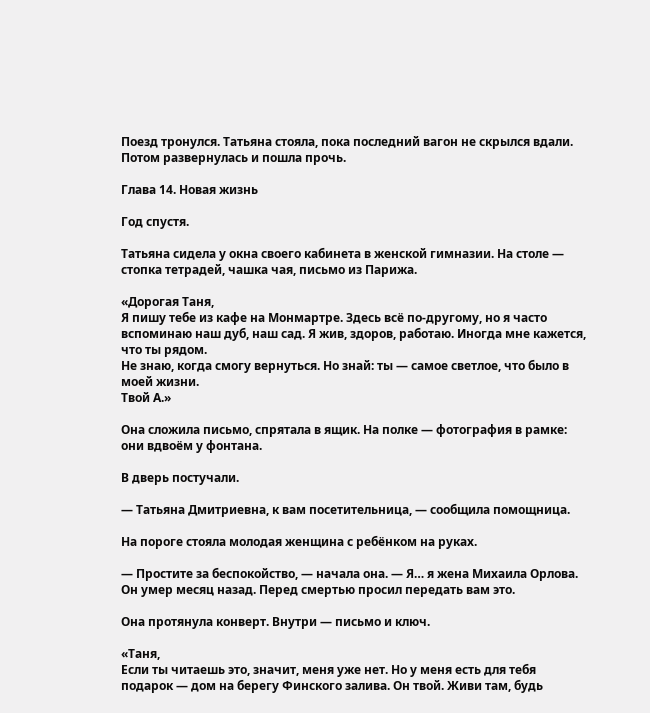Поезд тронулся. Татьяна стояла, пока последний вагон не скрылся вдали. Потом развернулась и пошла прочь.

Глава 14. Новая жизнь

Год спустя.

Татьяна сидела у окна своего кабинета в женской гимназии. На столе — стопка тетрадей, чашка чая, письмо из Парижа.

«Дорогая Таня,
Я пишу тебе из кафе на Монмартре. Здесь всё по‑другому, но я часто вспоминаю наш дуб, наш сад. Я жив, здоров, работаю. Иногда мне кажется, что ты рядом.
Не знаю, когда смогу вернуться. Но знай: ты — самое светлое, что было в моей жизни.
Твой А.»

Она сложила письмо, спрятала в ящик. На полке — фотография в рамке: они вдвоём у фонтана.

В дверь постучали.

— Татьяна Дмитриевна, к вам посетительница, — сообщила помощница.

На пороге стояла молодая женщина с ребёнком на руках.

— Простите за беспокойство, — начала она. — Я… я жена Михаила Орлова. Он умер месяц назад. Перед смертью просил передать вам это.

Она протянула конверт. Внутри — письмо и ключ.

«Таня,
Если ты читаешь это, значит, меня уже нет. Но у меня есть для тебя подарок — дом на берегу Финского залива. Он твой. Живи там, будь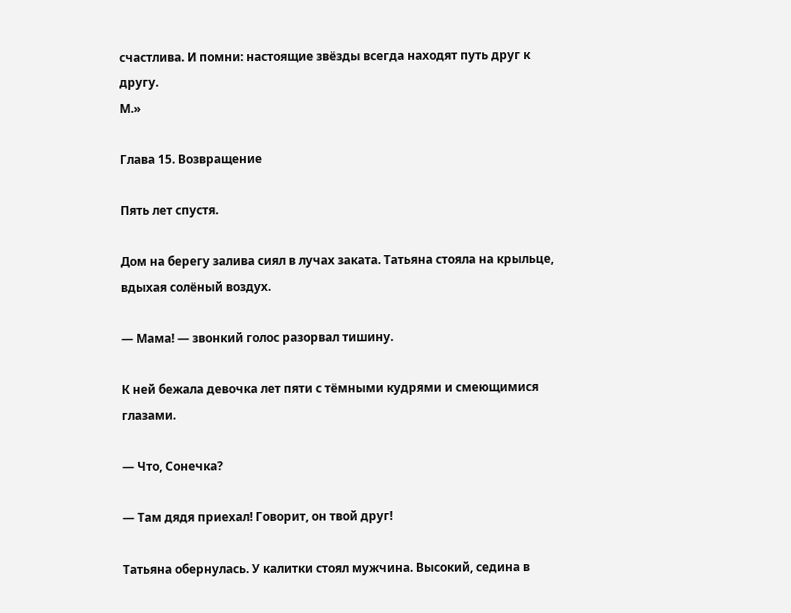счастлива. И помни: настоящие звёзды всегда находят путь друг к другу.
М.»

Глава 15. Возвращение

Пять лет спустя.

Дом на берегу залива сиял в лучах заката. Татьяна стояла на крыльце, вдыхая солёный воздух.

— Мама! — звонкий голос разорвал тишину.

К ней бежала девочка лет пяти с тёмными кудрями и смеющимися глазами.

— Что, Сонечка?

— Там дядя приехал! Говорит, он твой друг!

Татьяна обернулась. У калитки стоял мужчина. Высокий, седина в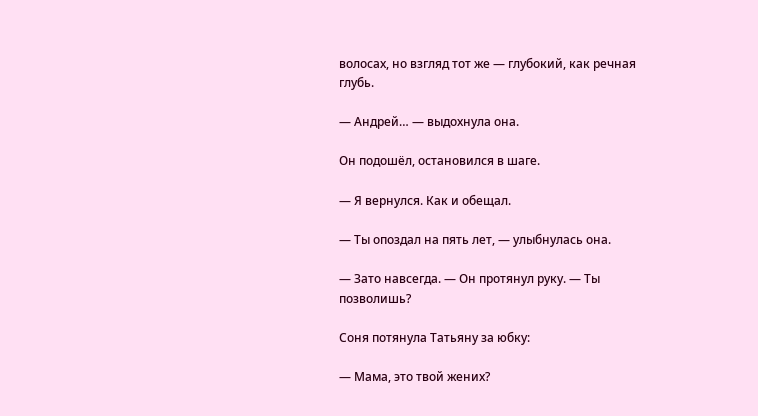волосах, но взгляд тот же — глубокий, как речная глубь.

— Андрей… — выдохнула она.

Он подошёл, остановился в шаге.

— Я вернулся. Как и обещал.

— Ты опоздал на пять лет, — улыбнулась она.

— Зато навсегда. — Он протянул руку. — Ты позволишь?

Соня потянула Татьяну за юбку:

— Мама, это твой жених?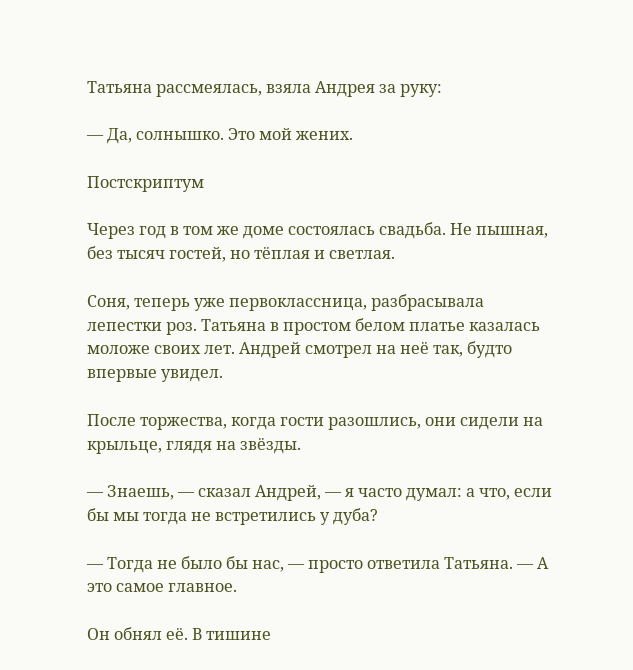Татьяна рассмеялась, взяла Андрея за руку:

— Да, солнышко. Это мой жених.

Постскриптум

Через год в том же доме состоялась свадьба. Не пышная, без тысяч гостей, но тёплая и светлая.

Соня, теперь уже первоклассница, разбрасывала лепестки роз. Татьяна в простом белом платье казалась моложе своих лет. Андрей смотрел на неё так, будто впервые увидел.

После торжества, когда гости разошлись, они сидели на крыльце, глядя на звёзды.

— Знаешь, — сказал Андрей, — я часто думал: а что, если бы мы тогда не встретились у дуба?

— Тогда не было бы нас, — просто ответила Татьяна. — А это самое главное.

Он обнял её. В тишине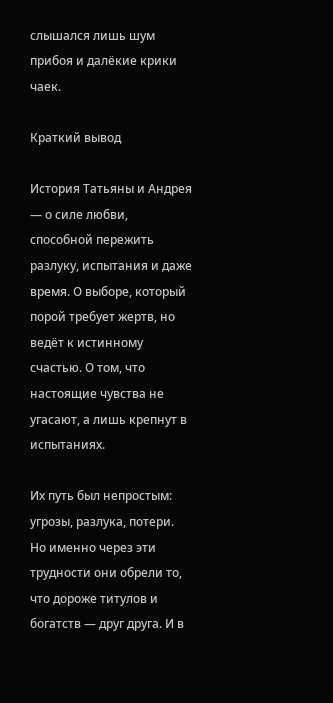слышался лишь шум прибоя и далёкие крики чаек.

Краткий вывод

История Татьяны и Андрея — о силе любви, способной пережить разлуку, испытания и даже время. О выборе, который порой требует жертв, но ведёт к истинному счастью. О том, что настоящие чувства не угасают, а лишь крепнут в испытаниях.

Их путь был непростым: угрозы, разлука, потери. Но именно через эти трудности они обрели то, что дороже титулов и богатств — друг друга. И в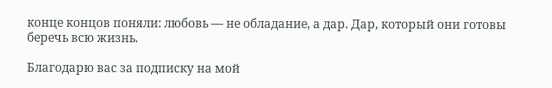конце концов поняли: любовь — не обладание, а дар. Дар, который они готовы беречь всю жизнь.

Благодарю вас за подписку на мой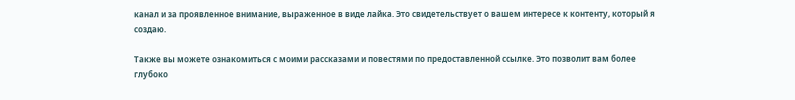канал и за проявленное внимание, выраженное в виде лайка. Это свидетельствует о вашем интересе к контенту, который я создаю.

Также вы можете ознакомиться с моими рассказами и повестями по предоставленной ссылке. Это позволит вам более глубоко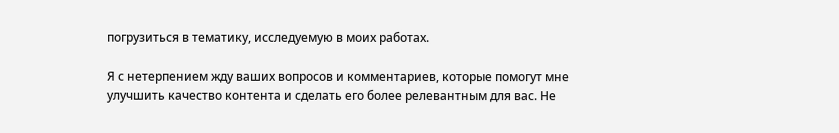погрузиться в тематику, исследуемую в моих работах.

Я с нетерпением жду ваших вопросов и комментариев, которые помогут мне улучшить качество контента и сделать его более релевантным для вас. Не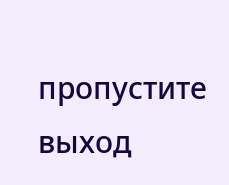пропустите выход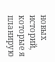новых историй, которые я планирую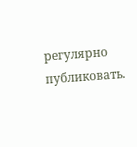регулярно публиковать.